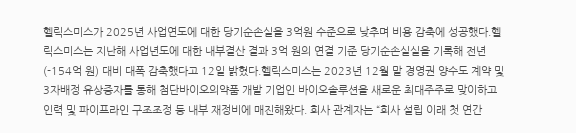헬릭스미스가 2025년 사업연도에 대한 당기순손실을 3억원 수준으로 낮추며 비용 감축에 성공했다.헬릭스미스는 지난해 사업년도에 대한 내부결산 결과 3억 원의 연결 기준 당기순손실실을 기록해 전년(-154억 원) 대비 대폭 감축했다고 12일 밝혔다.헬릭스미스는 2023년 12월 말 경영권 양수도 계약 및 3자배정 유상증자를 통해 첨단바이오의약품 개발 기업인 바이오솔루션을 새로운 최대주주로 맞이하고 인력 및 파이프라인 구조조정 등 내부 재정비에 매진해왔다. 회사 관계자는 “회사 설립 이래 첫 연간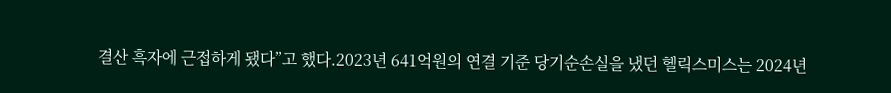결산 흑자에 근접하게 됐다”고 했다.2023년 641억원의 연결 기준 당기순손실을 냈던 헬릭스미스는 2024년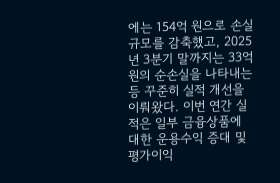에는 154억 원으로 손실 규모를 감축했고, 2025년 3분기 말까지는 33억 원의 순손실을 나타내는 등 꾸준히 실적 개선을 이뤄왔다. 이번 연간 실적은 일부 금융상품에 대한 운용수익 증대 및 평가이익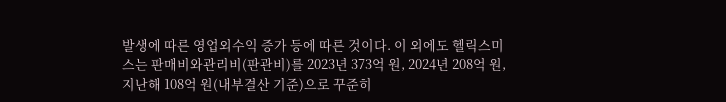발생에 따른 영업외수익 증가 등에 따른 것이다. 이 외에도 헬릭스미스는 판매비와관리비(판관비)를 2023년 373억 원, 2024년 208억 원, 지난해 108억 원(내부결산 기준)으로 꾸준히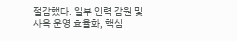절감했다. 일부 인력 감원 및 사옥 운영 효율화, 핵심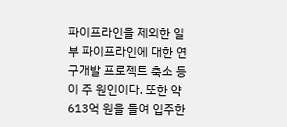파이프라인을 제외한 일부 파이프라인에 대한 연구개발 프로젝트 축소 등이 주 원인이다. 또한 약 613억 원을 들여 입주한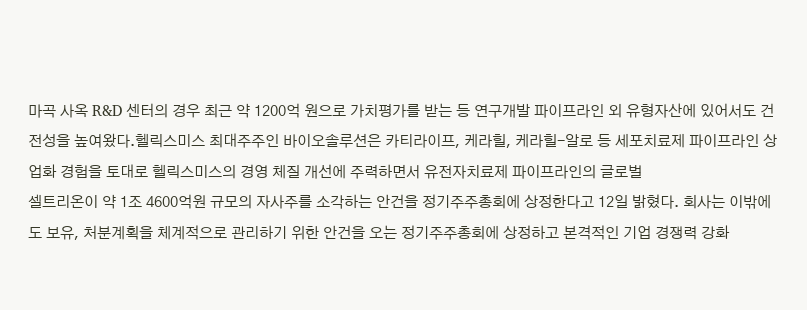마곡 사옥 R&D 센터의 경우 최근 약 1200억 원으로 가치평가를 받는 등 연구개발 파이프라인 외 유형자산에 있어서도 건전성을 높여왔다.헬릭스미스 최대주주인 바이오솔루션은 카티라이프, 케라힐, 케라힐-알로 등 세포치료제 파이프라인 상업화 경험을 토대로 헬릭스미스의 경영 체질 개선에 주력하면서 유전자치료제 파이프라인의 글로벌
셀트리온이 약 1조 4600억원 규모의 자사주를 소각하는 안건을 정기주주총회에 상정한다고 12일 밝혔다. 회사는 이밖에도 보유, 처분계획을 체계적으로 관리하기 위한 안건을 오는 정기주주총회에 상정하고 본격적인 기업 경쟁력 강화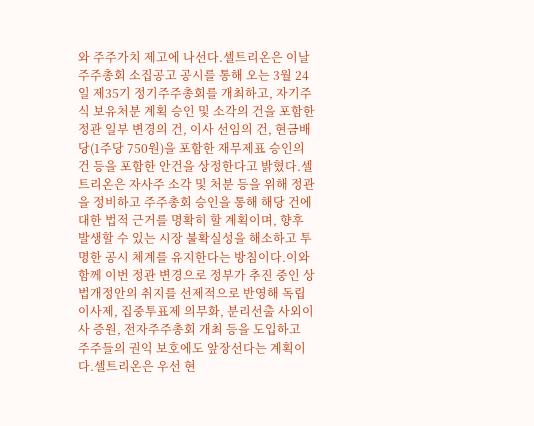와 주주가치 제고에 나선다.셀트리온은 이날 주주총회 소집공고 공시를 통해 오는 3월 24일 제35기 정기주주총회를 개최하고, 자기주식 보유처분 계획 승인 및 소각의 건을 포함한 정관 일부 변경의 건, 이사 선임의 건, 현금배당(1주당 750원)을 포함한 재무제표 승인의 건 등을 포함한 안건을 상정한다고 밝혔다.셀트리온은 자사주 소각 및 처분 등을 위해 정관을 정비하고 주주총회 승인을 통해 해당 건에 대한 법적 근거를 명확히 할 계획이며, 향후 발생할 수 있는 시장 불확실성을 해소하고 투명한 공시 체계를 유지한다는 방침이다.이와 함께 이번 정관 변경으로 정부가 추진 중인 상법개정안의 취지를 선제적으로 반영해 독립이사제, 집중투표제 의무화, 분리선출 사외이사 증원, 전자주주총회 개최 등을 도입하고 주주들의 권익 보호에도 앞장선다는 계획이다.셀트리온은 우선 현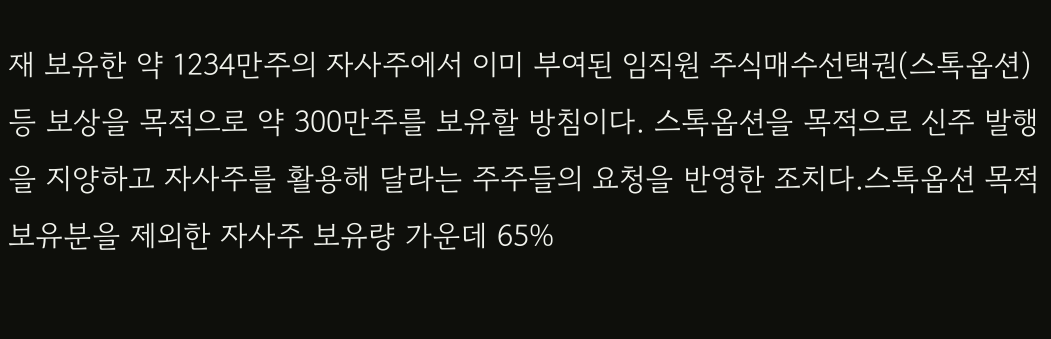재 보유한 약 1234만주의 자사주에서 이미 부여된 임직원 주식매수선택권(스톡옵션) 등 보상을 목적으로 약 300만주를 보유할 방침이다. 스톡옵션을 목적으로 신주 발행을 지양하고 자사주를 활용해 달라는 주주들의 요청을 반영한 조치다.스톡옵션 목적 보유분을 제외한 자사주 보유량 가운데 65%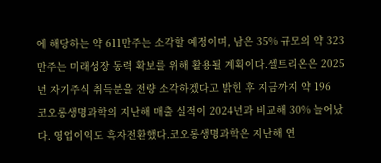에 해당하는 약 611만주는 소각할 예정이며, 남은 35% 규모의 약 323만주는 미래성장 동력 확보를 위해 활용될 계획이다.셀트리온은 2025년 자기주식 취득분을 전량 소각하겠다고 밝힌 후 지금까지 약 196
코오롱생명과학의 지난해 매출 실적이 2024년과 비교해 30% 늘어났다. 영업이익도 흑자전환했다.코오롱생명과학은 지난해 연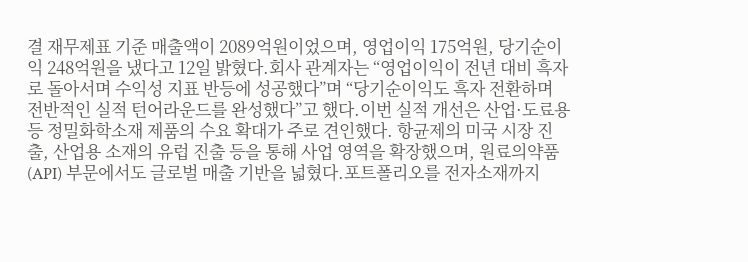결 재무제표 기준 매출액이 2089억원이었으며, 영업이익 175억원, 당기순이익 248억원을 냈다고 12일 밝혔다.회사 관계자는 “영업이익이 전년 대비 흑자로 돌아서며 수익성 지표 반등에 성공했다”며 “당기순이익도 흑자 전환하며 전반적인 실적 턴어라운드를 완성했다”고 했다.이번 실적 개선은 산업·도료용 등 정밀화학소재 제품의 수요 확대가 주로 견인했다. 항균제의 미국 시장 진출, 산업용 소재의 유럽 진출 등을 통해 사업 영역을 확장했으며, 원료의약품(API) 부문에서도 글로벌 매출 기반을 넓혔다.포트폴리오를 전자소재까지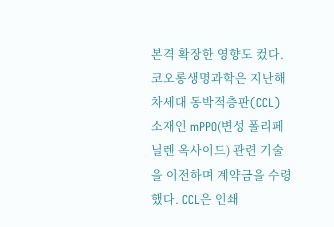본격 확장한 영향도 컸다. 코오롱생명과학은 지난해 차세대 동박적층판(CCL) 소재인 mPPO(변성 폴리페닐렌 옥사이드) 관련 기술을 이전하며 계약금을 수령했다. CCL은 인쇄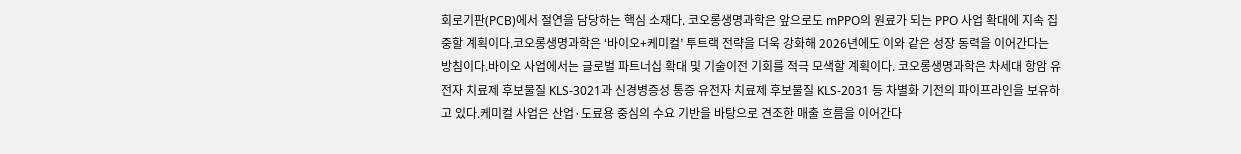회로기판(PCB)에서 절연을 담당하는 핵심 소재다. 코오롱생명과학은 앞으로도 mPPO의 원료가 되는 PPO 사업 확대에 지속 집중할 계획이다.코오롱생명과학은 ‘바이오+케미컬’ 투트랙 전략을 더욱 강화해 2026년에도 이와 같은 성장 동력을 이어간다는 방침이다.바이오 사업에서는 글로벌 파트너십 확대 및 기술이전 기회를 적극 모색할 계획이다. 코오롱생명과학은 차세대 항암 유전자 치료제 후보물질 KLS-3021과 신경병증성 통증 유전자 치료제 후보물질 KLS-2031 등 차별화 기전의 파이프라인을 보유하고 있다.케미컬 사업은 산업·도료용 중심의 수요 기반을 바탕으로 견조한 매출 흐름을 이어간다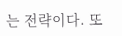는 전략이다. 또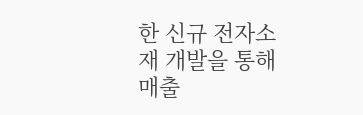한 신규 전자소재 개발을 통해 매출